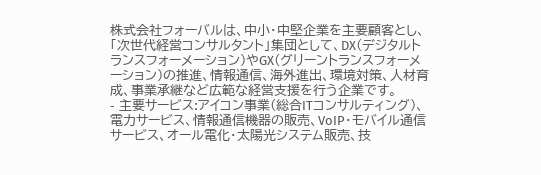株式会社フォーバルは、中小・中堅企業を主要顧客とし、「次世代経営コンサルタント」集団として、DX(デジタルトランスフォーメーション)やGX(グリーントランスフォーメーション)の推進、情報通信、海外進出、環境対策、人材育成、事業承継など広範な経営支援を行う企業です。
- 主要サービス:アイコン事業(総合ITコンサルティング)、電力サービス、情報通信機器の販売、VoIP・モバイル通信サービス、オール電化・太陽光システム販売、技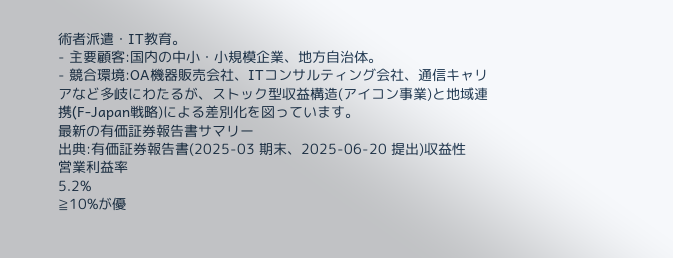術者派遣・IT教育。
- 主要顧客:国内の中小・小規模企業、地方自治体。
- 競合環境:OA機器販売会社、ITコンサルティング会社、通信キャリアなど多岐にわたるが、ストック型収益構造(アイコン事業)と地域連携(F-Japan戦略)による差別化を図っています。
最新の有価証券報告書サマリー
出典:有価証券報告書(2025-03 期末、2025-06-20 提出)収益性
営業利益率
5.2%
≧10%が優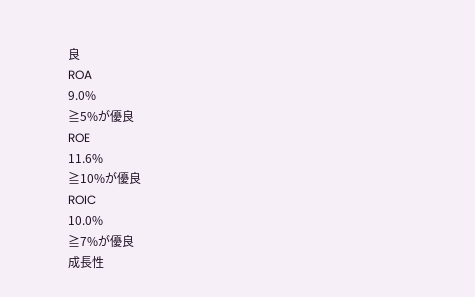良
ROA
9.0%
≧5%が優良
ROE
11.6%
≧10%が優良
ROIC
10.0%
≧7%が優良
成長性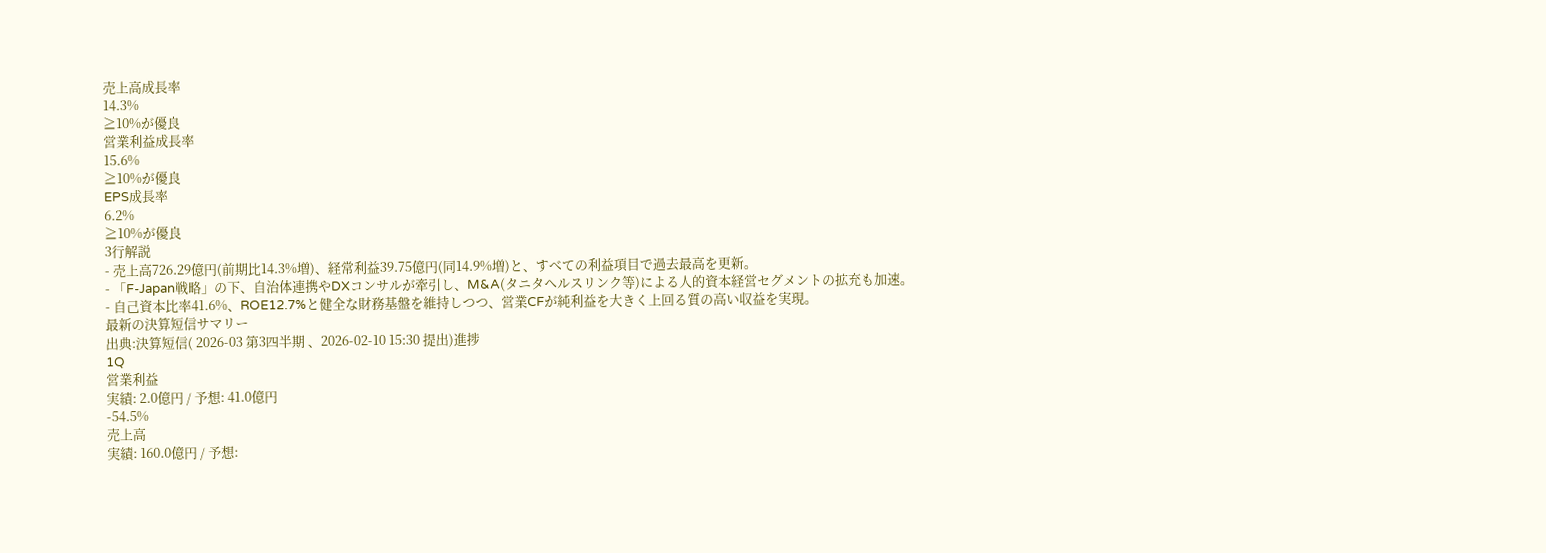売上高成長率
14.3%
≧10%が優良
営業利益成長率
15.6%
≧10%が優良
EPS成長率
6.2%
≧10%が優良
3行解説
- 売上高726.29億円(前期比14.3%増)、経常利益39.75億円(同14.9%増)と、すべての利益項目で過去最高を更新。
- 「F-Japan戦略」の下、自治体連携やDXコンサルが牽引し、M&A(タニタヘルスリンク等)による人的資本経営セグメントの拡充も加速。
- 自己資本比率41.6%、ROE12.7%と健全な財務基盤を維持しつつ、営業CFが純利益を大きく上回る質の高い収益を実現。
最新の決算短信サマリー
出典:決算短信( 2026-03 第3四半期 、2026-02-10 15:30 提出)進捗
1Q
営業利益
実績: 2.0億円 / 予想: 41.0億円
-54.5%
売上高
実績: 160.0億円 / 予想: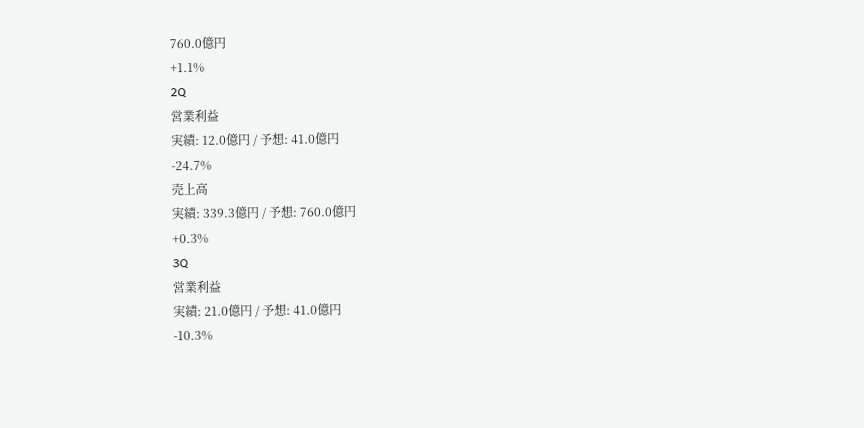760.0億円
+1.1%
2Q
営業利益
実績: 12.0億円 / 予想: 41.0億円
-24.7%
売上高
実績: 339.3億円 / 予想: 760.0億円
+0.3%
3Q
営業利益
実績: 21.0億円 / 予想: 41.0億円
-10.3%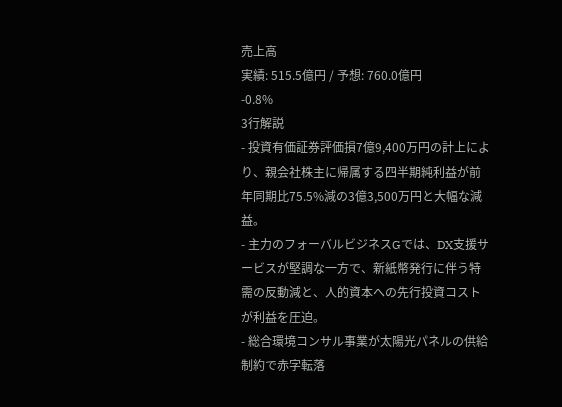売上高
実績: 515.5億円 / 予想: 760.0億円
-0.8%
3行解説
- 投資有価証券評価損7億9,400万円の計上により、親会社株主に帰属する四半期純利益が前年同期比75.5%減の3億3,500万円と大幅な減益。
- 主力のフォーバルビジネスGでは、DX支援サービスが堅調な一方で、新紙幣発行に伴う特需の反動減と、人的資本への先行投資コストが利益を圧迫。
- 総合環境コンサル事業が太陽光パネルの供給制約で赤字転落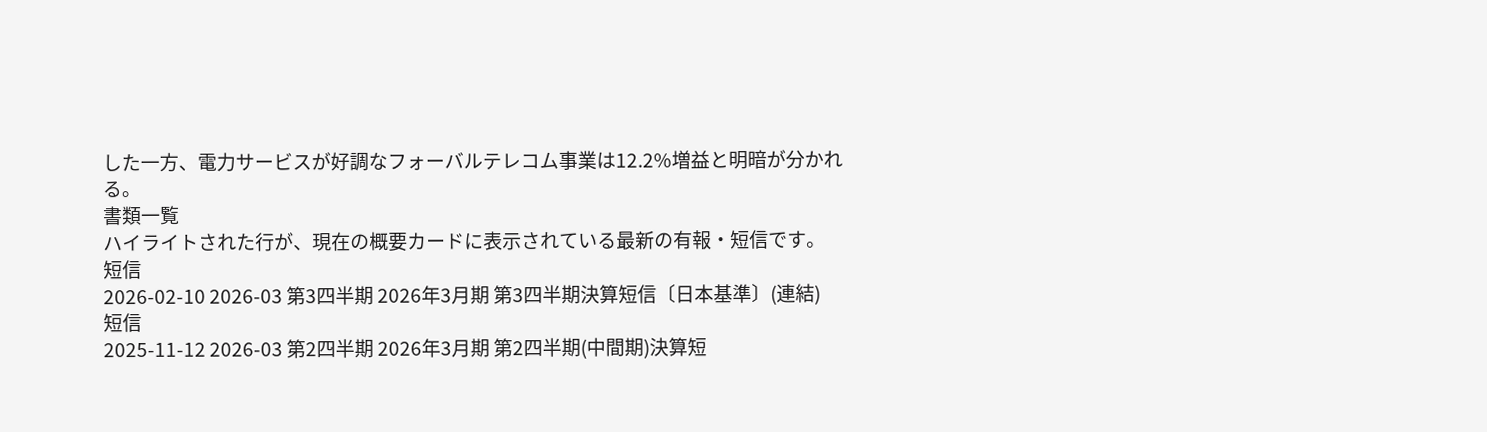した一方、電力サービスが好調なフォーバルテレコム事業は12.2%増益と明暗が分かれる。
書類一覧
ハイライトされた行が、現在の概要カードに表示されている最新の有報・短信です。
短信
2026-02-10 2026-03 第3四半期 2026年3月期 第3四半期決算短信〔日本基準〕(連結)
短信
2025-11-12 2026-03 第2四半期 2026年3月期 第2四半期(中間期)決算短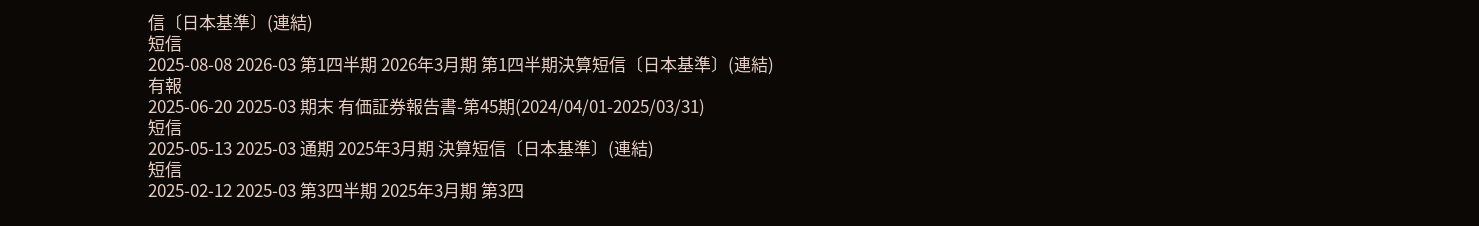信〔日本基準〕(連結)
短信
2025-08-08 2026-03 第1四半期 2026年3月期 第1四半期決算短信〔日本基準〕(連結)
有報
2025-06-20 2025-03 期末 有価証券報告書-第45期(2024/04/01-2025/03/31)
短信
2025-05-13 2025-03 通期 2025年3月期 決算短信〔日本基準〕(連結)
短信
2025-02-12 2025-03 第3四半期 2025年3月期 第3四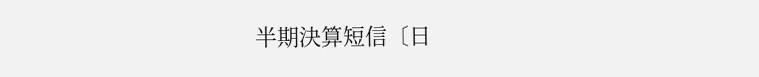半期決算短信〔日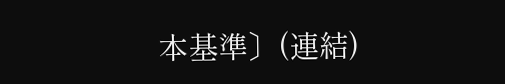本基準〕(連結)